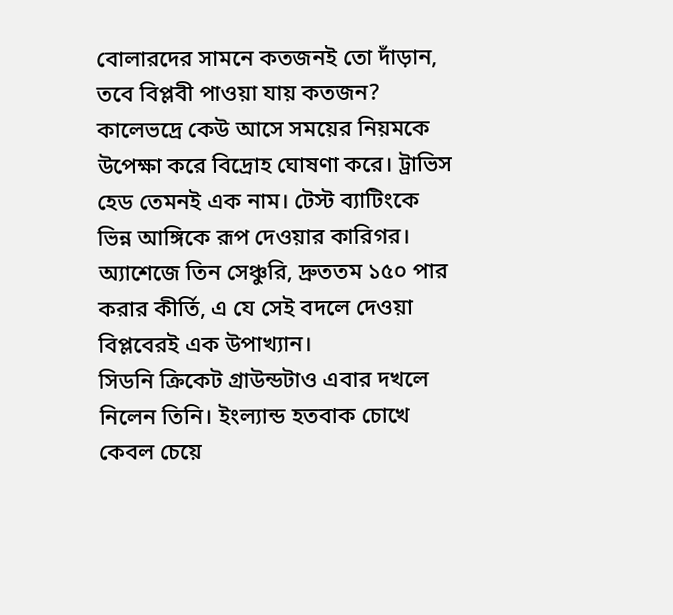বোলারদের সামনে কতজনই তো দাঁড়ান, তবে বিপ্লবী পাওয়া যায় কতজন? কালেভদ্রে কেউ আসে সময়ের নিয়মকে উপেক্ষা করে বিদ্রোহ ঘোষণা করে। ট্রাভিস হেড তেমনই এক নাম। টেস্ট ব্যাটিংকে ভিন্ন আঙ্গিকে রূপ দেওয়ার কারিগর। অ্যাশেজে তিন সেঞ্চুরি, দ্রুততম ১৫০ পার করার কীর্তি, এ যে সেই বদলে দেওয়া বিপ্লবেরই এক উপাখ্যান।
সিডনি ক্রিকেট গ্রাউন্ডটাও এবার দখলে নিলেন তিনি। ইংল্যান্ড হতবাক চোখে কেবল চেয়ে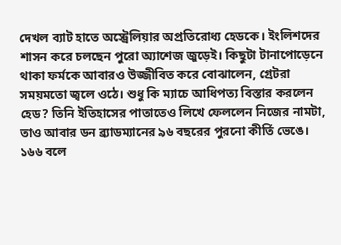দেখল ব্যাট হাতে অস্ট্রেলিয়ার অপ্রতিরোধ্য হেডকে। ইংলিশদের শাসন করে চলছেন পুরো অ্যাশেজ জুড়েই। কিছুটা টানাপোড়েনে থাকা ফর্মকে আবারও উজ্জীবিত করে বোঝালেন, গ্রেটরা সময়মতো জ্বলে ওঠে। শুধু কি ম্যাচে আধিপত্য বিস্তার করলেন হেড? তিনি ইতিহাসের পাতাতেও লিখে ফেললেন নিজের নামটা, তাও আবার ডন ব্র্যাডম্যানের ৯৬ বছরের পুরনো কীর্তি ভেঙে।
১৬৬ বলে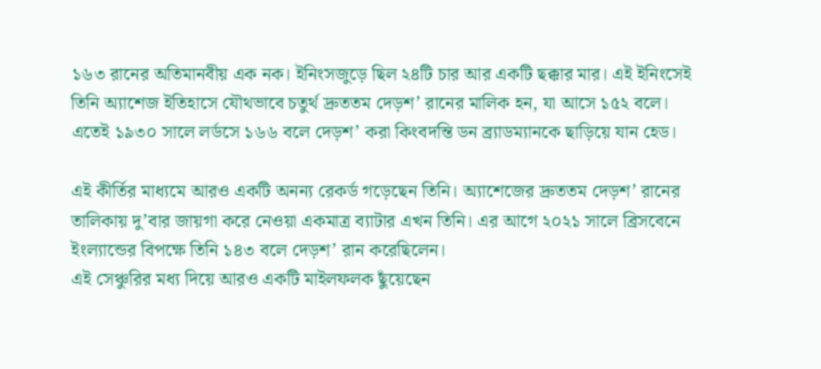১৬৩ রানের অতিমানবীয় এক নক। ইনিংসজুড়ে ছিল ২৪টি চার আর একটি ছক্কার মার। এই ইনিংসেই তিনি অ্যাশেজ ইতিহাসে যৌথভাবে চতুর্থ দ্রুততম দেড়শ’ রানের মালিক হন, যা আসে ১৫২ বলে। এতেই ১৯৩০ সালে লর্ডসে ১৬৬ বলে দেড়শ’ করা কিংবদন্তি ডন ব্র্যাডম্যানকে ছাড়িয়ে যান হেড।

এই কীর্তির মাধ্যমে আরও একটি অনন্য রেকর্ড গড়েছেন তিনি। অ্যাশেজের দ্রুততম দেড়শ’ রানের তালিকায় দু’বার জায়গা করে নেওয়া একমাত্র ব্যাটার এখন তিনি। এর আগে ২০২১ সালে ব্রিসবেনে ইংল্যান্ডের বিপক্ষে তিনি ১৪৩ বলে দেড়শ’ রান করেছিলেন।
এই সেঞ্চুরির মধ্য দিয়ে আরও একটি মাইলফলক ছুঁয়েছেন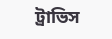ট্রাভিস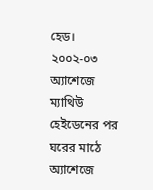হেড। ২০০২-০৩ অ্যাশেজে ম্যাথিউ হেইডেনের পর ঘরের মাঠে অ্যাশেজে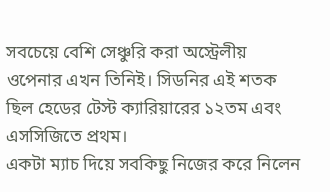সবচেয়ে বেশি সেঞ্চুরি করা অস্ট্রেলীয় ওপেনার এখন তিনিই। সিডনির এই শতক ছিল হেডের টেস্ট ক্যারিয়ারের ১২তম এবং এসসিজিতে প্রথম।
একটা ম্যাচ দিয়ে সবকিছু নিজের করে নিলেন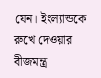যেন। ইংল্যান্ডকে রুখে দেওয়ার বীজমন্ত্র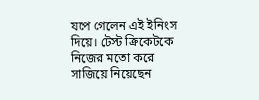যপে গেলেন এই ইনিংস দিয়ে। টেস্ট ক্রিকেটকে নিজের মতো করে সাজিয়ে নিয়েছেন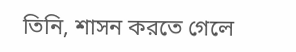তিনি, শাসন করতে গেলে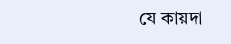যে কায়দা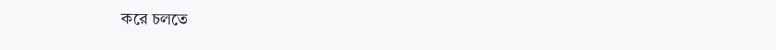করে চলতে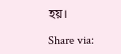হয়।

Share via: